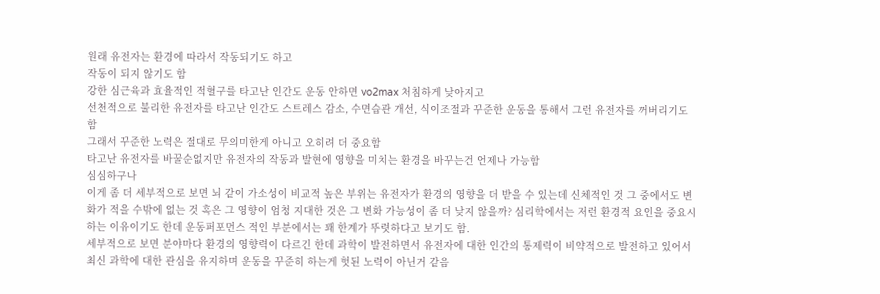원래 유전자는 환경에 따라서 작동되기도 하고
작동이 되지 않기도 함
강한 심근육과 효율적인 적혈구를 타고난 인간도 운동 안하면 vo2max 처침하게 낮아지고
선천적으로 불리한 유전자를 타고난 인간도 스트레스 감소, 수면습관 개선, 식이조절과 꾸준한 운동을 통해서 그런 유전자를 꺼버리기도 함
그래서 꾸준한 노력은 절대로 무의미한게 아니고 오히려 더 중요함
타고난 유전자를 바꿀순없지만 유전자의 작동과 발현에 영향을 미치는 환경을 바꾸는건 언제나 가능함
심심하구나
이게 좀 더 세부적으로 보면 뇌 같이 가소성이 비교적 높은 부위는 유전자가 환경의 영향을 더 받을 수 있는데 신체적인 것 그 중에서도 변화가 적을 수밖에 없는 것 혹은 그 영향이 엄청 지대한 것은 그 변화 가능성이 좀 더 낮지 않을까? 심리학에서는 저런 환경적 요인을 중요시하는 이유이기도 한데 운동퍼포먼스 적인 부분에서는 꽤 한계가 뚜렷하다고 보기도 함.
세부적으로 보면 분야마다 환경의 영향력이 다르긴 한데 과학이 발전하면서 유전자에 대한 인간의 통제력이 비약적으로 발전하고 있어서 최신 과학에 대한 관심을 유지하며 운동을 꾸준히 하는게 헛된 노력이 아닌거 같음